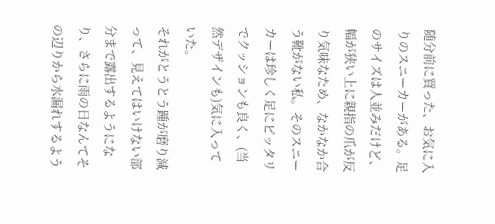随分前に買った、お気に入りのスニーカーがある。足のサイズは人並みだけど、幅が狭い上に親指の爪が反り気味なため、なかなか合う靴がない私。そのスニーカーは珍しく足にピッタリでクッションも良く、(当然デザインも)気に入っていた。
それがとうとう踵が磨り減って、見えてはいけない部分まで露出するようになり、さらに雨の日なんてその辺りから水漏れするよう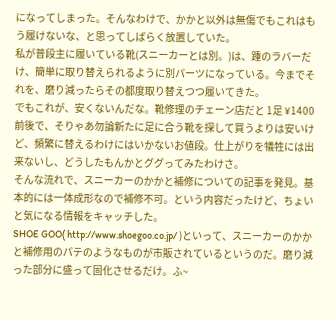になってしまった。そんなわけで、かかと以外は無傷でもこれはもう履けないな、と思ってしばらく放置していた。
私が普段主に履いている靴(スニーカーとは別。)は、踵のラバーだけ、簡単に取り替えられるように別パーツになっている。今までそれを、磨り減ったらその都度取り替えつつ履いてきた。
でもこれが、安くないんだな。靴修理のチェーン店だと 1足 ¥1400 前後で、そりゃあ勿論新たに足に合う靴を探して買うよりは安いけど、頻繁に替えるわけにはいかないお値段。仕上がりを犠牲には出来ないし、どうしたもんかとググってみたわけさ。
そんな流れで、スニーカーのかかと補修についての記事を発見。基本的には一体成形なので補修不可。という内容だったけど、ちょいと気になる情報をキャッチした。
SHOE GOO( http://www.shoegoo.co.jp/ )といって、スニーカーのかかと補修用のパテのようなものが市販されているというのだ。磨り減った部分に盛って固化させるだけ。ふ~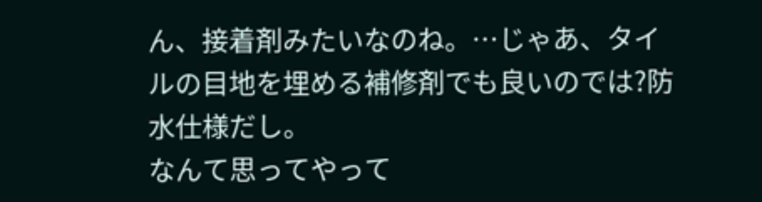ん、接着剤みたいなのね。…じゃあ、タイルの目地を埋める補修剤でも良いのでは?防水仕様だし。
なんて思ってやって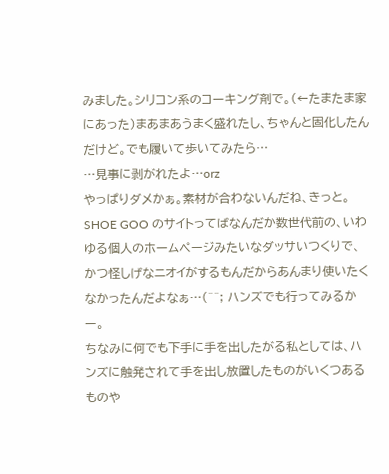みました。シリコン系のコーキング剤で。(←たまたま家にあった)まあまあうまく盛れたし、ちゃんと固化したんだけど。でも履いて歩いてみたら…
…見事に剥がれたよ…orz
やっぱりダメかぁ。素材が合わないんだね、きっと。SHOE GOO のサイトってばなんだか数世代前の、いわゆる個人のホームページみたいなダッサいつくりで、かつ怪しげなニオイがするもんだからあんまり使いたくなかったんだよなぁ…(^^; ハンズでも行ってみるかー。
ちなみに何でも下手に手を出したがる私としては、ハンズに触発されて手を出し放置したものがいくつあるものや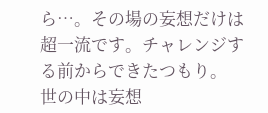ら…。その場の妄想だけは超一流です。チャレンジする前からできたつもり。
世の中は妄想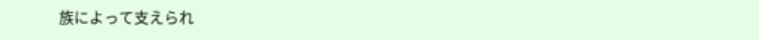族によって支えられ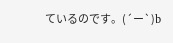ているのです。(´ー`)b